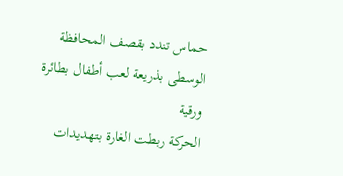حماس تندد بقصف المحافظة الوسطى بذريعة لعب أطفال بطائرة ورقية
الحركة ربطت الغارة بتهديدات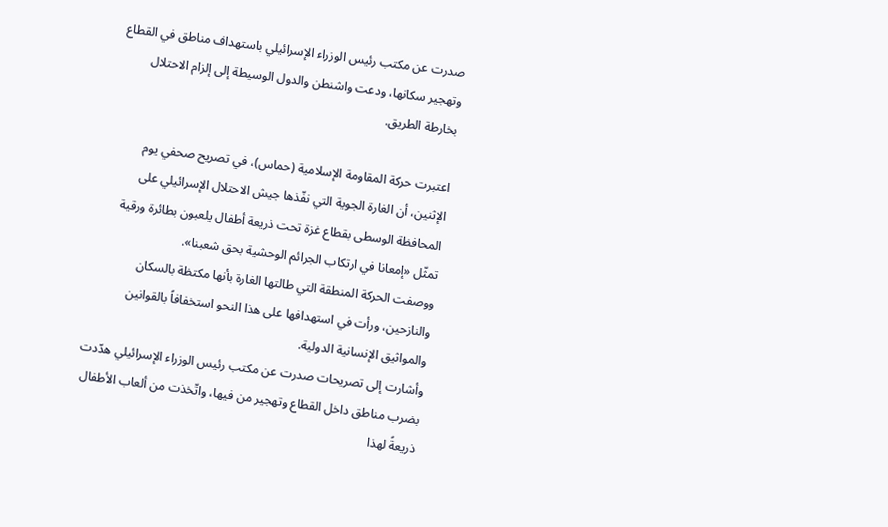صدرت عن مكتب رئيس الوزراء الإسرائيلي باستهداف مناطق في القطاع وتهجير سكانها، ودعت واشنطن والدول الوسيطة إلى إلزام الاحتلال بخارطة الطريق.

اعتبرت حركة المقاومة الإسلامية (حماس)، في تصريح صحفي يوم الإثنين، أن الغارة الجوية التي نفّذها جيش الاحتلال الإسرائيلي على المحافظة الوسطى بقطاع غزة تحت ذريعة أطفال يلعبون بطائرة ورقية تمثّل «إمعانا في ارتكاب الجرائم الوحشية بحق شعبنا».
ووصفت الحركة المنطقة التي طالتها الغارة بأنها مكتظة بالسكان والنازحين، ورأت في استهدافها على هذا النحو استخفافاً بالقوانين والمواثيق الإنسانية الدولية.
وأشارت إلى تصريحات صدرت عن مكتب رئيس الوزراء الإسرائيلي هدّدت بضرب مناطق داخل القطاع وتهجير من فيها، واتّخذت من ألعاب الأطفال ذريعةً لهذا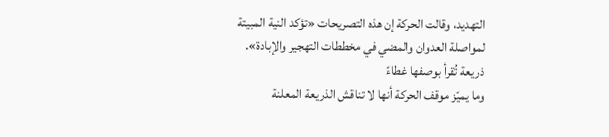التهديد، وقالت الحركة إن هذه التصريحات «تؤكد النية المبيتة لمواصلة العدوان والمضي في مخططات التهجير والإبادة».
ذريعة تُقرأ بوصفها غطاءً
وما يميّز موقف الحركة أنها لا تناقش الذريعة المعلنة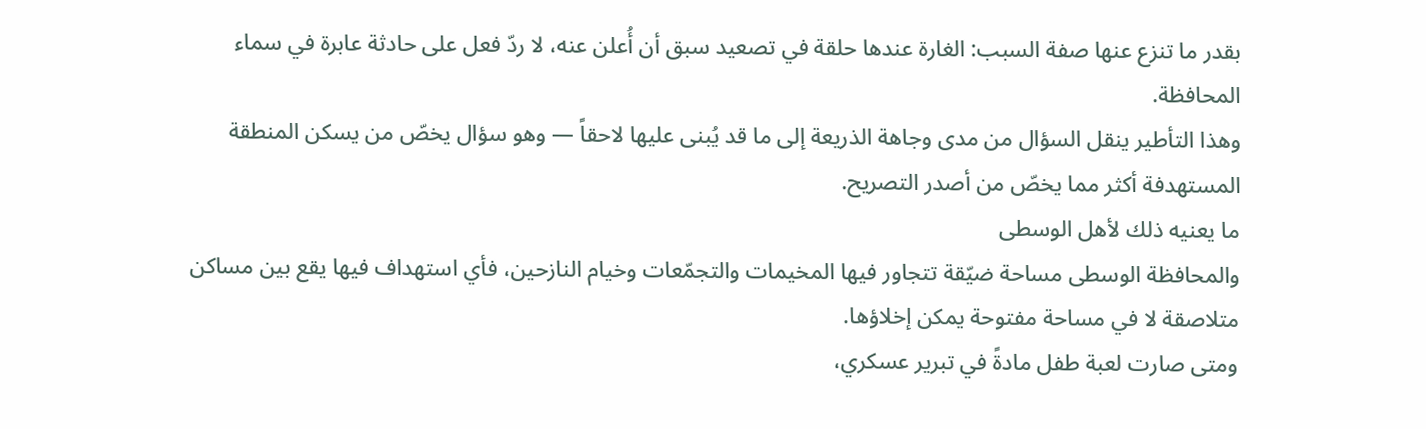بقدر ما تنزع عنها صفة السبب: الغارة عندها حلقة في تصعيد سبق أن أُعلن عنه، لا ردّ فعل على حادثة عابرة في سماء المحافظة.
وهذا التأطير ينقل السؤال من مدى وجاهة الذريعة إلى ما قد يُبنى عليها لاحقاً — وهو سؤال يخصّ من يسكن المنطقة المستهدفة أكثر مما يخصّ من أصدر التصريح.
ما يعنيه ذلك لأهل الوسطى
والمحافظة الوسطى مساحة ضيّقة تتجاور فيها المخيمات والتجمّعات وخيام النازحين، فأي استهداف فيها يقع بين مساكن متلاصقة لا في مساحة مفتوحة يمكن إخلاؤها.
ومتى صارت لعبة طفل مادةً في تبرير عسكري،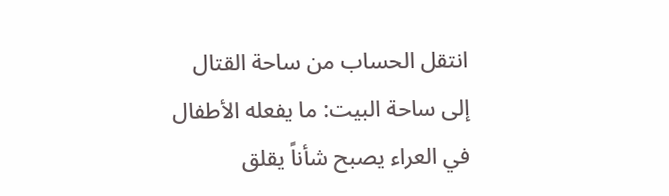انتقل الحساب من ساحة القتال إلى ساحة البيت: ما يفعله الأطفال في العراء يصبح شأناً يقلق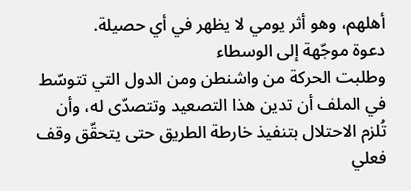أهلهم، وهو أثر يومي لا يظهر في أي حصيلة.
دعوة موجّهة إلى الوسطاء
وطلبت الحركة من واشنطن ومن الدول التي تتوسّط في الملف أن تدين هذا التصعيد وتتصدّى له، وأن تُلزم الاحتلال بتنفيذ خارطة الطريق حتى يتحقّق وقف فعلي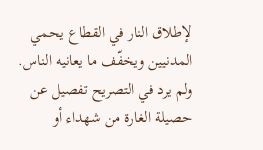لإطلاق النار في القطاع يحمي المدنيين ويخفّف ما يعانيه الناس.
ولم يرد في التصريح تفصيل عن حصيلة الغارة من شهداء أو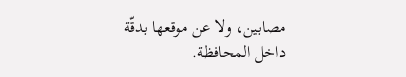مصابين، ولا عن موقعها بدقّة داخل المحافظة.